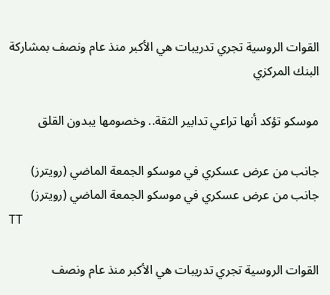القوات الروسية تجري تدريبات هي الأكبر منذ عام ونصف بمشاركة البنك المركزي

موسكو تؤكد أنها تراعي تدابير الثقة.. وخصومها يبدون القلق

جانب من عرض عسكري في موسكو الجمعة الماضي (رويترز)
جانب من عرض عسكري في موسكو الجمعة الماضي (رويترز)
TT

القوات الروسية تجري تدريبات هي الأكبر منذ عام ونصف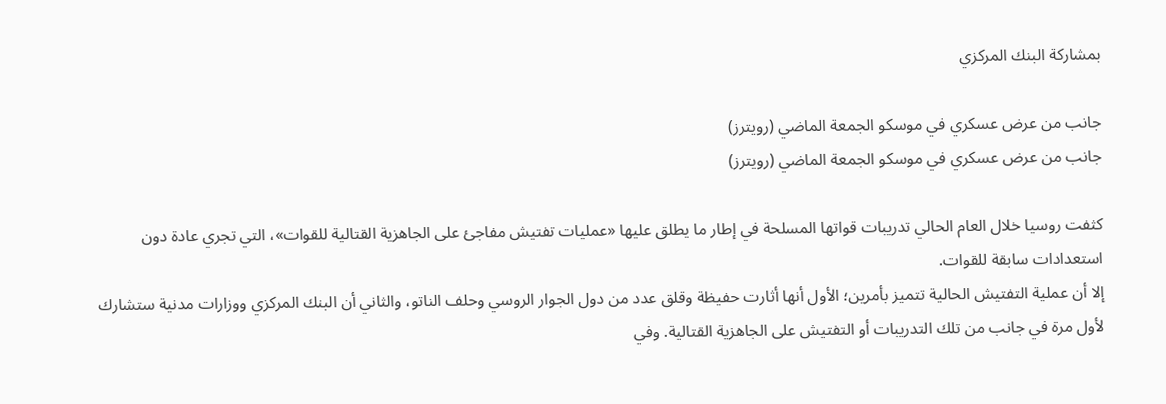بمشاركة البنك المركزي

جانب من عرض عسكري في موسكو الجمعة الماضي (رويترز)
جانب من عرض عسكري في موسكو الجمعة الماضي (رويترز)

كثفت روسيا خلال العام الحالي تدريبات قواتها المسلحة في إطار ما يطلق عليها «عمليات تفتيش مفاجئ على الجاهزية القتالية للقوات»، التي تجري عادة دون استعدادات سابقة للقوات.
إلا أن عملية التفتيش الحالية تتميز بأمرين؛ الأول أنها أثارت حفيظة وقلق عدد من دول الجوار الروسي وحلف الناتو، والثاني أن البنك المركزي ووزارات مدنية ستشارك لأول مرة في جانب من تلك التدريبات أو التفتيش على الجاهزية القتالية. وفي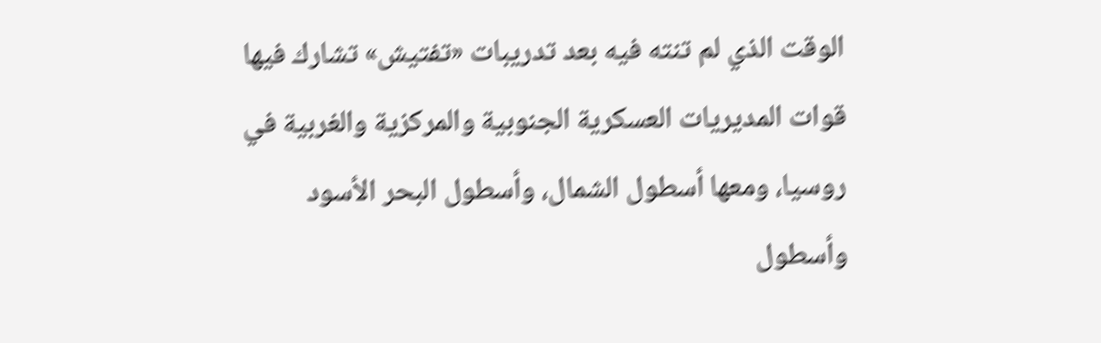الوقت الذي لم تنته فيه بعد تدريبات «تفتيش» تشارك فيها قوات المديريات العسكرية الجنوبية والمركزية والغربية في روسيا، ومعها أسطول الشمال، وأسطول البحر الأسود وأسطول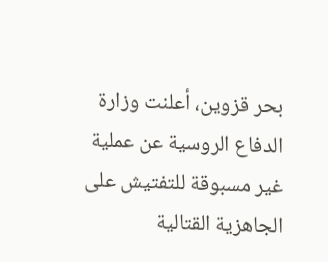بحر قزوين، أعلنت وزارة الدفاع الروسية عن عملية غير مسبوقة للتفتيش على الجاهزية القتالية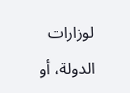لوزارات الدولة، أو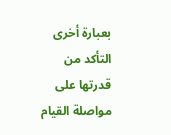بعبارة أخرى التأكد من قدرتها على مواصلة القيام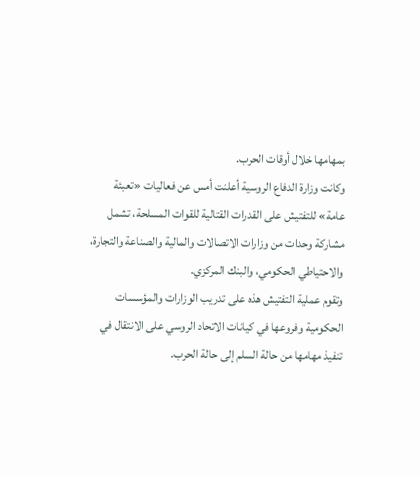بمهامها خلال أوقات الحرب.
وكانت وزارة الدفاع الروسية أعلنت أمس عن فعاليات «تعبئة عامة» للتفتيش على القدرات القتالية للقوات المسلحة، تشمل مشاركة وحدات من وزارات الاتصالات والمالية والصناعة والتجارة، والاحتياطي الحكومي، والبنك المركزي.
وتقوم عملية التفتيش هذه على تدريب الوزارات والمؤسسات الحكومية وفروعها في كيانات الاتحاد الروسي على الانتقال في تنفيذ مهامها من حالة السلم إلى حالة الحرب.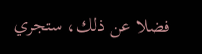فضلا عن ذلك، ستجري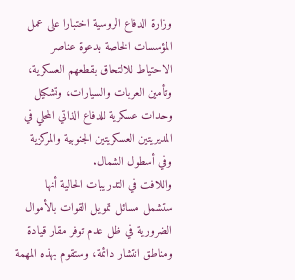وزارة الدفاع الروسية اختبارا على عمل المؤسسات الخاصة بدعوة عناصر الاحتياط للالتحاق بقطعهم العسكرية، وتأمين العربات والسيارات، وتشكيل وحدات عسكرية للدفاع الذاتي المحلي في المديريتين العسكريتين الجنوبية والمركزية وفي أسطول الشمال.
واللافت في التدريبات الحالية أنها ستشمل مسائل تمويل القوات بالأموال الضرورية في ظل عدم توفر مقار قيادة ومناطق انتشار دائمة، وستقوم بهذه المهمة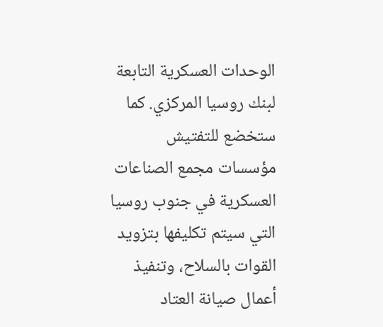الوحدات العسكرية التابعة لبنك روسيا المركزي. كما ستخضع للتفتيش مؤسسات مجمع الصناعات العسكرية في جنوب روسيا التي سيتم تكليفها بتزويد القوات بالسلاح، وتنفيذ أعمال صيانة العتاد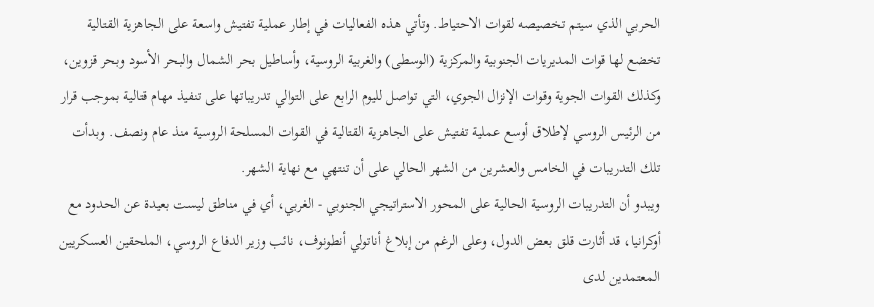الحربي الذي سيتم تخصيصه لقوات الاحتياط. وتأتي هذه الفعاليات في إطار عملية تفتيش واسعة على الجاهزية القتالية تخضع لها قوات المديريات الجنوبية والمركزية (الوسطى) والغربية الروسية، وأساطيل بحر الشمال والبحر الأسود وبحر قزوين، وكذلك القوات الجوية وقوات الإنزال الجوي، التي تواصل لليوم الرابع على التوالي تدريباتها على تنفيذ مهام قتالية بموجب قرار من الرئيس الروسي لإطلاق أوسع عملية تفتيش على الجاهزية القتالية في القوات المسلحة الروسية منذ عام ونصف. وبدأت تلك التدريبات في الخامس والعشرين من الشهر الحالي على أن تنتهي مع نهاية الشهر.
ويبدو أن التدريبات الروسية الحالية على المحور الاستراتيجي الجنوبي - الغربي، أي في مناطق ليست بعيدة عن الحدود مع أوكرانيا، قد أثارت قلق بعض الدول، وعلى الرغم من إبلاغ أناتولي أنطونوف، نائب وزير الدفاع الروسي، الملحقين العسكريين المعتمدين لدى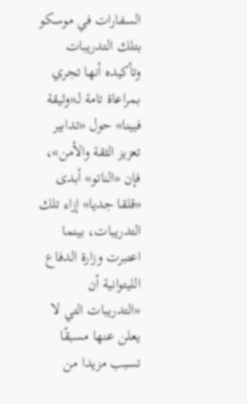السفارات في موسكو بتلك التدريبات وتأكيده أنها تجري بمراعاة تامة لـ«وثيقة فيينا» حول «تدابير تعزيز الثقة والأمن»، فإن «الناتو» أبدى «قلقا جديا» إزاء تلك التدريبات، بينما اعتبرت وزارة الدفاع الليتوانية أن «التدريبات التي لا يعلن عنها مسبقًا تسبب مزيدا من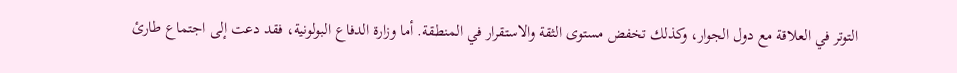التوتر في العلاقة مع دول الجوار، وكذلك تخفض مستوى الثقة والاستقرار في المنطقة. أما وزارة الدفاع البولونية، فقد دعت إلى اجتماع طارئ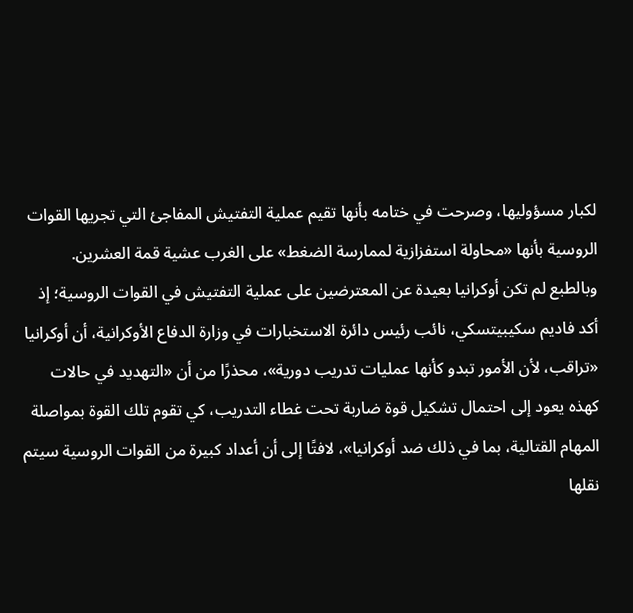لكبار مسؤوليها، وصرحت في ختامه بأنها تقيم عملية التفتيش المفاجئ التي تجريها القوات الروسية بأنها «محاولة استفزازية لممارسة الضغط» على الغرب عشية قمة العشرين.
وبالطبع لم تكن أوكرانيا بعيدة عن المعترضين على عملية التفتيش في القوات الروسية؛ إذ أكد فاديم سكيبيتسكي، نائب رئيس دائرة الاستخبارات في وزارة الدفاع الأوكرانية، أن أوكرانيا «تراقب، لأن الأمور تبدو كأنها عمليات تدريب دورية»، محذرًا من أن «التهديد في حالات كهذه يعود إلى احتمال تشكيل قوة ضاربة تحت غطاء التدريب، كي تقوم تلك القوة بمواصلة المهام القتالية، بما في ذلك ضد أوكرانيا»، لافتًا إلى أن أعداد كبيرة من القوات الروسية سيتم نقلها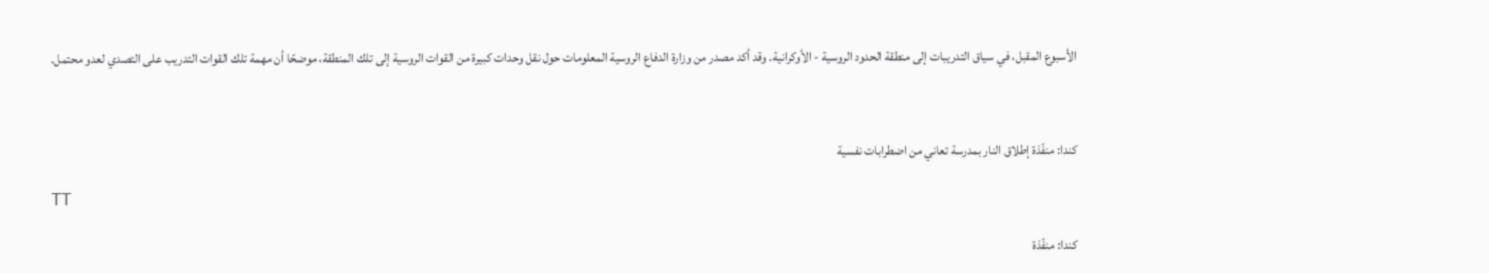الأسبوع المقبل، في سياق التدريبات إلى منطقة الحدود الروسية - الأوكرانية. وقد أكد مصدر من وزارة الدفاع الروسية المعلومات حول نقل وحدات كبيرة من القوات الروسية إلى تلك المنطقة، موضحًا أن مهمة تلك القوات التدريب على التصدي لعدو محتمل.



كندا: منفّذة إطلاق النار بمدرسة تعاني من اضطرابات نفسية

TT

كندا: منفّذة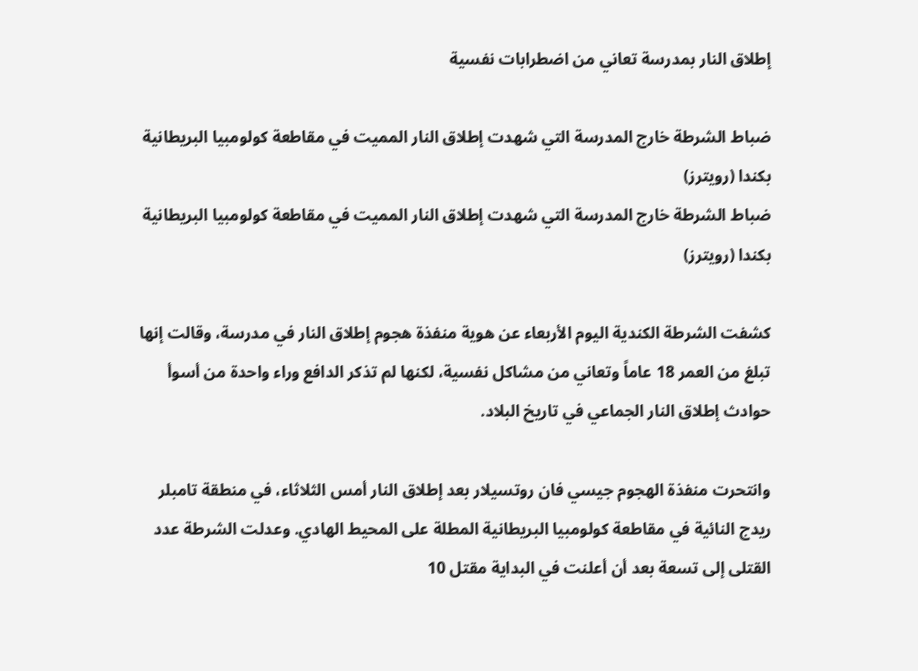إطلاق النار بمدرسة تعاني من اضطرابات نفسية

ضباط الشرطة خارج المدرسة التي شهدت إطلاق النار المميت في مقاطعة كولومبيا البريطانية بكندا (رويترز)
ضباط الشرطة خارج المدرسة التي شهدت إطلاق النار المميت في مقاطعة كولومبيا البريطانية بكندا (رويترز)

كشفت الشرطة الكندية اليوم الأربعاء عن هوية منفذة هجوم إطلاق النار في مدرسة، وقالت إنها تبلغ من العمر 18 عاماً وتعاني من مشاكل نفسية، لكنها لم تذكر الدافع وراء واحدة من أسوأ حوادث إطلاق النار الجماعي في تاريخ البلاد.

وانتحرت منفذة الهجوم جيسي فان روتسيلار بعد إطلاق النار أمس الثلاثاء، في منطقة تامبلر ريدج النائية في مقاطعة كولومبيا البريطانية المطلة على المحيط الهادي. وعدلت الشرطة عدد القتلى إلى تسعة بعد أن أعلنت في البداية مقتل 10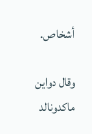أشخاص.

وقال دواين ماكدونالد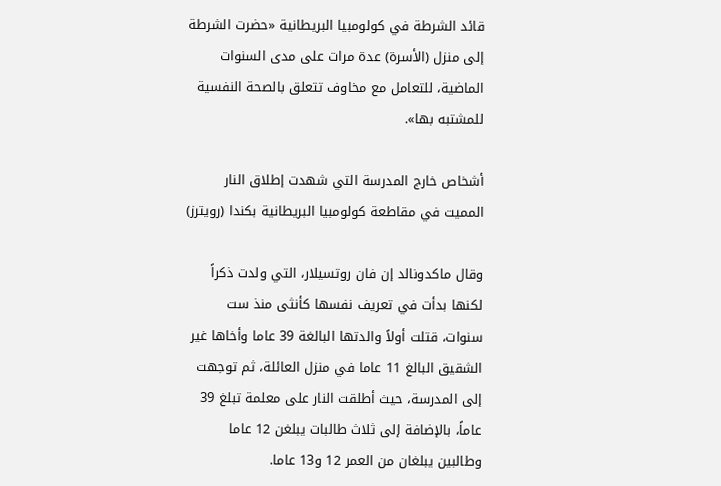قائد الشرطة في كولومبيا البريطانية «حضرت الشرطة إلى منزل (الأسرة) عدة مرات على مدى السنوات الماضية، للتعامل مع مخاوف تتعلق بالصحة النفسية للمشتبه بها».

أشخاص خارج المدرسة التي شهدت إطلاق النار المميت في مقاطعة كولومبيا البريطانية بكندا (رويترز)

وقال ماكدونالد إن فان روتسيلار، التي ولدت ذكراً لكنها بدأت في تعريف نفسها كأنثى منذ ست سنوات، قتلت أولاً والدتها البالغة 39 عاما وأخاها غير الشقيق البالغ 11 عاما في منزل العائلة، ثم توجهت إلى المدرسة، حيث أطلقت النار على معلمة تبلغ 39 عاماً، بالإضافة إلى ثلاث طالبات يبلغن 12 عاما وطالبين يبلغان من العمر 12 و13 عاما.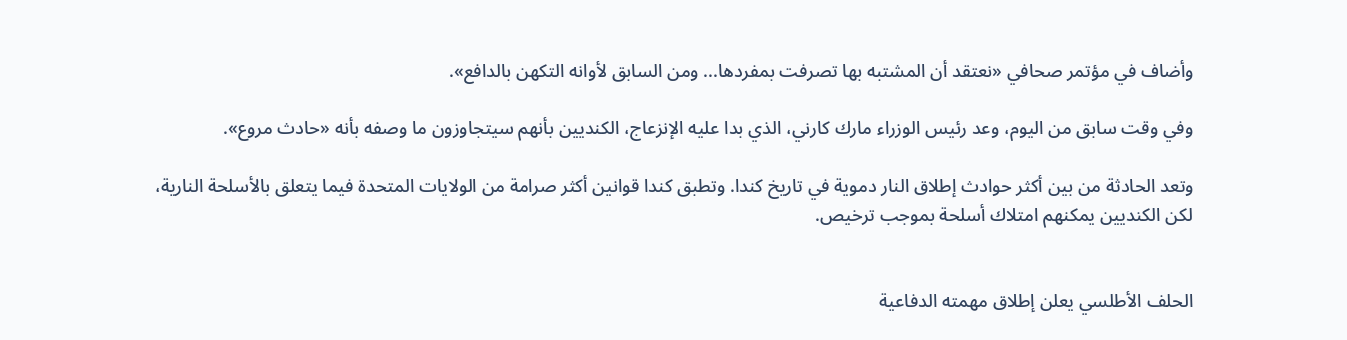وأضاف في مؤتمر صحافي «نعتقد أن المشتبه بها تصرفت بمفردها... ومن السابق لأوانه التكهن بالدافع».

وفي وقت سابق من اليوم، وعد رئيس الوزراء مارك كارني، الذي بدا عليه الإنزعاج، الكنديين بأنهم سيتجاوزون ما وصفه بأنه «حادث مروع».

وتعد الحادثة من بين أكثر حوادث إطلاق النار دموية في تاريخ كندا. وتطبق كندا قوانين أكثر صرامة من الولايات المتحدة فيما يتعلق بالأسلحة النارية، لكن الكنديين يمكنهم امتلاك أسلحة بموجب ترخيص.


الحلف الأطلسي يعلن إطلاق مهمته الدفاعية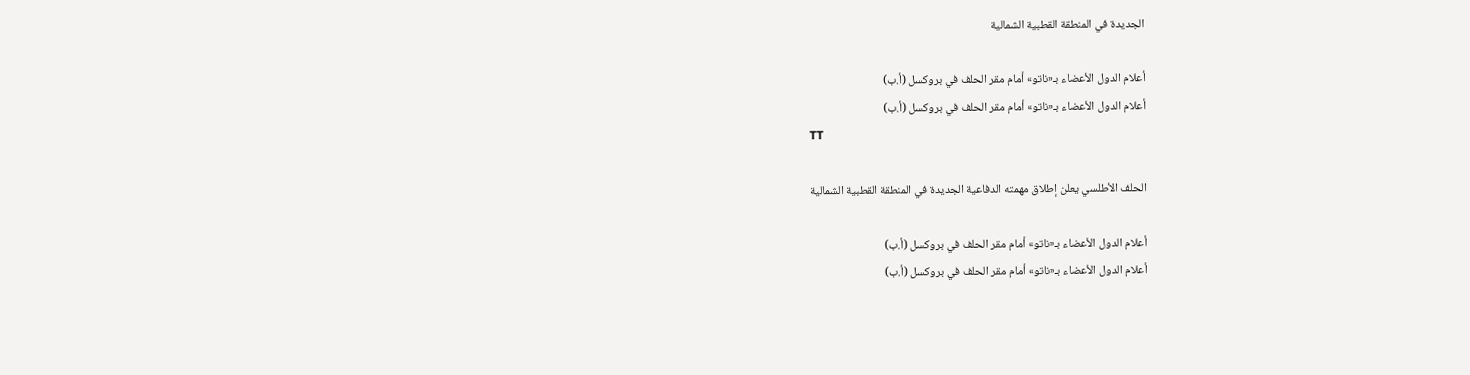الجديدة في المنطقة القطبية الشمالية

أعلام الدول الأعضاء بـ«ناتو» أمام مقر الحلف في بروكسل (أ.ب)
أعلام الدول الأعضاء بـ«ناتو» أمام مقر الحلف في بروكسل (أ.ب)
TT

الحلف الأطلسي يعلن إطلاق مهمته الدفاعية الجديدة في المنطقة القطبية الشمالية

أعلام الدول الأعضاء بـ«ناتو» أمام مقر الحلف في بروكسل (أ.ب)
أعلام الدول الأعضاء بـ«ناتو» أمام مقر الحلف في بروكسل (أ.ب)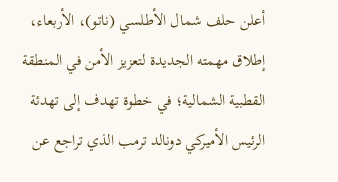أعلن حلف شمال الأطلسي (ناتو)، الأربعاء، إطلاق مهمته الجديدة لتعزيز الأمن في المنطقة القطبية الشمالية؛ في خطوة تهدف إلى تهدئة الرئيس الأميركي دونالد ترمب الذي تراجع عن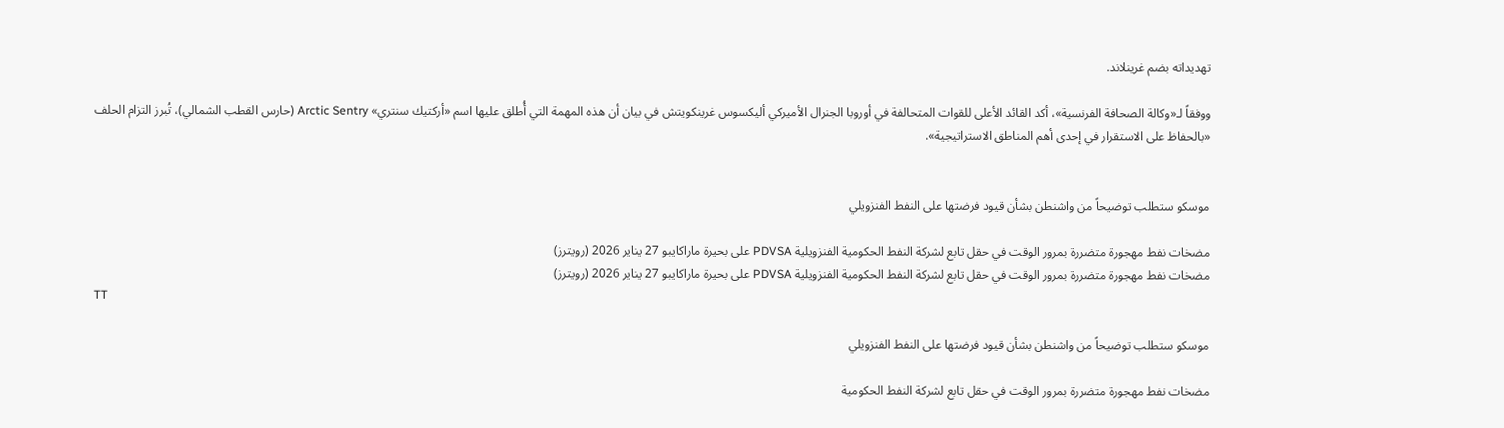تهديداته بضم غرينلاند.

ووفقاً لـ«وكالة الصحافة الفرنسية»، أكد القائد الأعلى للقوات المتحالفة في أوروبا الجنرال الأميركي أليكسوس غرينكويتش في بيان أن هذه المهمة التي أُطلق عليها اسم «أركتيك سنتري» Arctic Sentry (حارس القطب الشمالي)، تُبرز التزام الحلف «بالحفاظ على الاستقرار في إحدى أهم المناطق الاستراتيجية».


موسكو ستطلب توضيحاً من واشنطن بشأن قيود فرضتها على النفط الفنزويلي

مضخات نفط مهجورة متضررة بمرور الوقت في حقل تابع لشركة النفط الحكومية الفنزويلية PDVSA على بحيرة ماراكايبو 27 يناير 2026 (رويترز)
مضخات نفط مهجورة متضررة بمرور الوقت في حقل تابع لشركة النفط الحكومية الفنزويلية PDVSA على بحيرة ماراكايبو 27 يناير 2026 (رويترز)
TT

موسكو ستطلب توضيحاً من واشنطن بشأن قيود فرضتها على النفط الفنزويلي

مضخات نفط مهجورة متضررة بمرور الوقت في حقل تابع لشركة النفط الحكومية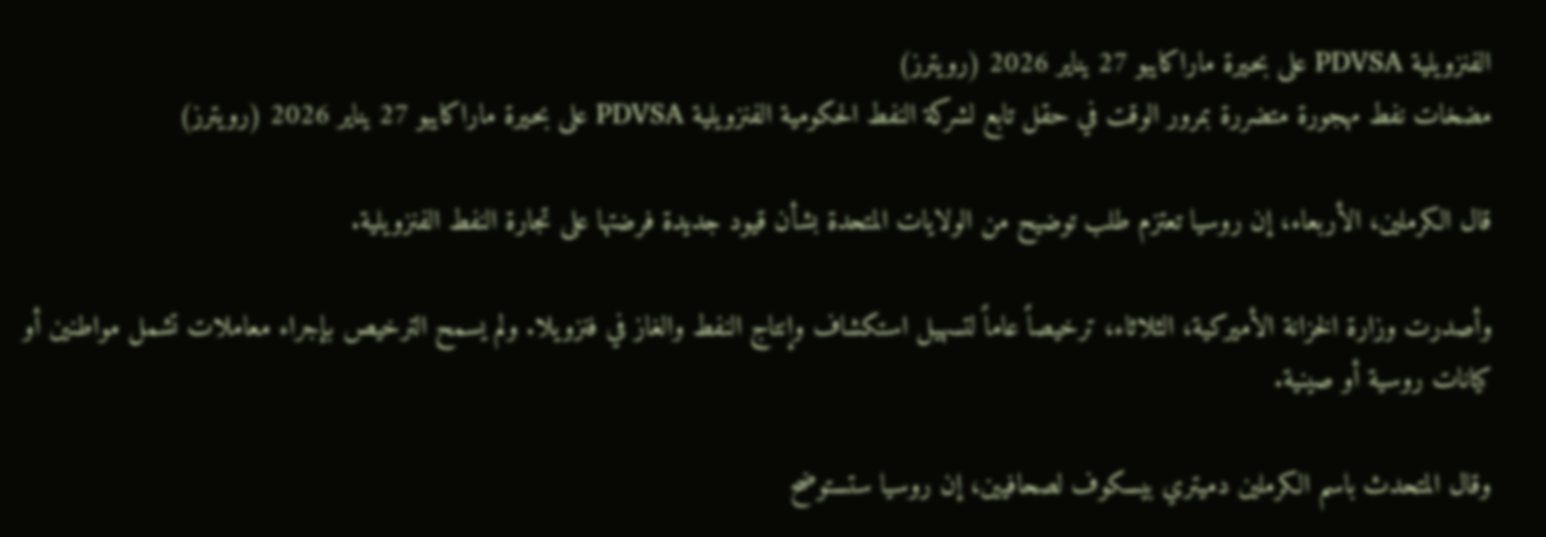الفنزويلية PDVSA على بحيرة ماراكايبو 27 يناير 2026 (رويترز)
مضخات نفط مهجورة متضررة بمرور الوقت في حقل تابع لشركة النفط الحكومية الفنزويلية PDVSA على بحيرة ماراكايبو 27 يناير 2026 (رويترز)

قال الكرملين، الأربعاء، إن روسيا تعتزم طلب توضيح من الولايات المتحدة بشأن قيود جديدة فرضتها على تجارة النفط الفنزويلية.

وأصدرت وزارة الخزانة الأميركية، الثلاثاء، ترخيصاً عاماً لتسهيل استكشاف وإنتاج النفط والغاز في فنزويلا. ولم يسمح الترخيص بإجراء معاملات تشمل مواطنين أو كيانات روسية أو صينية.

وقال المتحدث باسم الكرملين دميتري بيسكوف لصحافيين، إن روسيا ستستوضح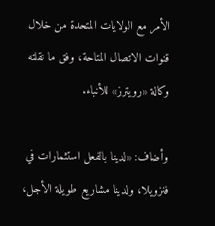الأمر مع الولايات المتحدة من خلال قنوات الاتصال المتاحة، وفق ما نقلته وكالة «رويترز» للأنباء.

وأضاف: «لدينا بالفعل استثمارات في فنزويلا، ولدينا مشاريع طويلة الأجل،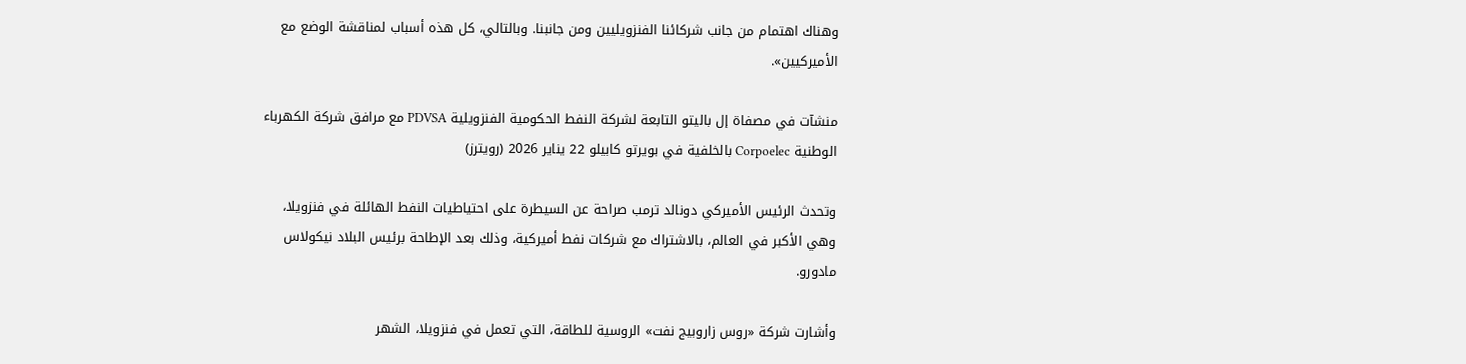وهناك اهتمام من جانب شركائنا الفنزويليين ومن جانبنا. وبالتالي، كل هذه أسباب لمناقشة الوضع مع الأميركيين».

منشآت في مصفاة إل باليتو التابعة لشركة النفط الحكومية الفنزويلية PDVSA مع مرافق شركة الكهرباء الوطنية Corpoelec بالخلفية في بويرتو كابيلو 22 يناير 2026 (رويترز)

وتحدث الرئيس الأميركي دونالد ترمب صراحة عن السيطرة على احتياطيات النفط الهائلة في فنزويلا، وهي الأكبر في العالم، بالاشتراك مع شركات نفط أميركية، وذلك بعد الإطاحة برئيس البلاد نيكولاس مادورو.

وأشارت شركة «روس زاروبيج نفت» الروسية للطاقة، التي تعمل في فنزويلا، الشهر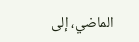الماضي، إلى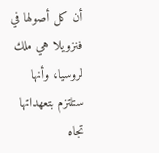أن كل أصولها في فنزويلا هي ملك لروسيا، وأنها ستلتزم بتعهداتها تجاه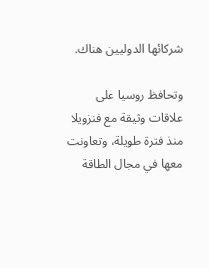شركائها الدوليين هناك.

وتحافظ روسيا على علاقات وثيقة مع فنزويلا منذ فترة طويلة، وتعاونت معها في مجال الطاقة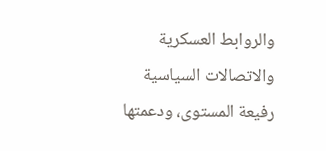والروابط العسكرية والاتصالات السياسية رفيعة المستوى، ودعمتها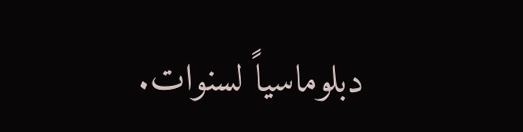دبلوماسياً لسنوات.